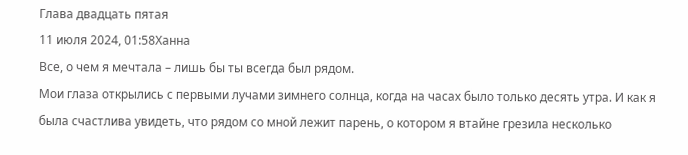Глава двадцать пятая
11 июля 2024, 01:58Ханна
Все, о чем я мечтала – лишь бы ты всегда был рядом.
Мои глаза открылись с первыми лучами зимнего солнца, когда на часах было только десять утра. И как я была счастлива увидеть, что рядом со мной лежит парень, о котором я втайне грезила несколько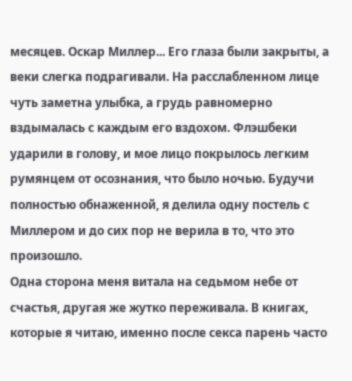месяцев. Оскар Миллер... Его глаза были закрыты, а веки слегка подрагивали. На расслабленном лице чуть заметна улыбка, а грудь равномерно вздымалась с каждым его вздохом. Флэшбеки ударили в голову, и мое лицо покрылось легким румянцем от осознания, что было ночью. Будучи полностью обнаженной, я делила одну постель с Миллером и до сих пор не верила в то, что это произошло.
Одна сторона меня витала на седьмом небе от счастья, другая же жутко переживала. В книгах, которые я читаю, именно после секса парень часто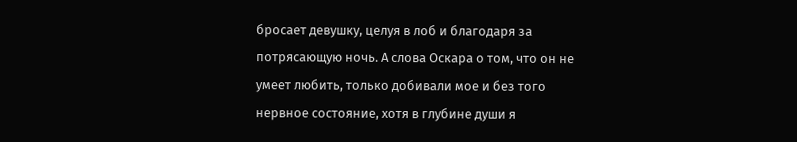бросает девушку, целуя в лоб и благодаря за потрясающую ночь. А слова Оскара о том, что он не умеет любить, только добивали мое и без того нервное состояние, хотя в глубине души я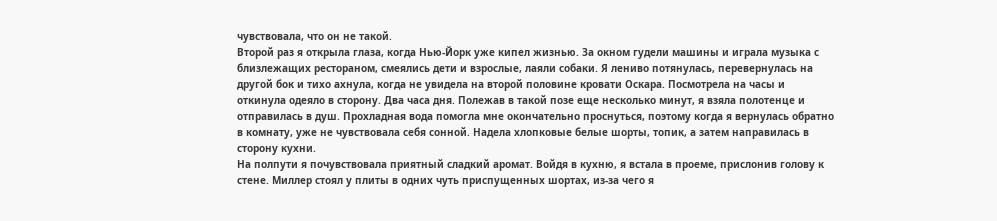чувствовала, что он не такой.
Второй раз я открыла глаза, когда Нью-Йорк уже кипел жизнью. За окном гудели машины и играла музыка с близлежащих рестораном, смеялись дети и взрослые, лаяли собаки. Я лениво потянулась, перевернулась на другой бок и тихо ахнула, когда не увидела на второй половине кровати Оскара. Посмотрела на часы и откинула одеяло в сторону. Два часа дня. Полежав в такой позе еще несколько минут, я взяла полотенце и отправилась в душ. Прохладная вода помогла мне окончательно проснуться, поэтому когда я вернулась обратно в комнату, уже не чувствовала себя сонной. Надела хлопковые белые шорты, топик, а затем направилась в сторону кухни.
На полпути я почувствовала приятный сладкий аромат. Войдя в кухню, я встала в проеме, прислонив голову к стене. Миллер стоял у плиты в одних чуть приспущенных шортах, из-за чего я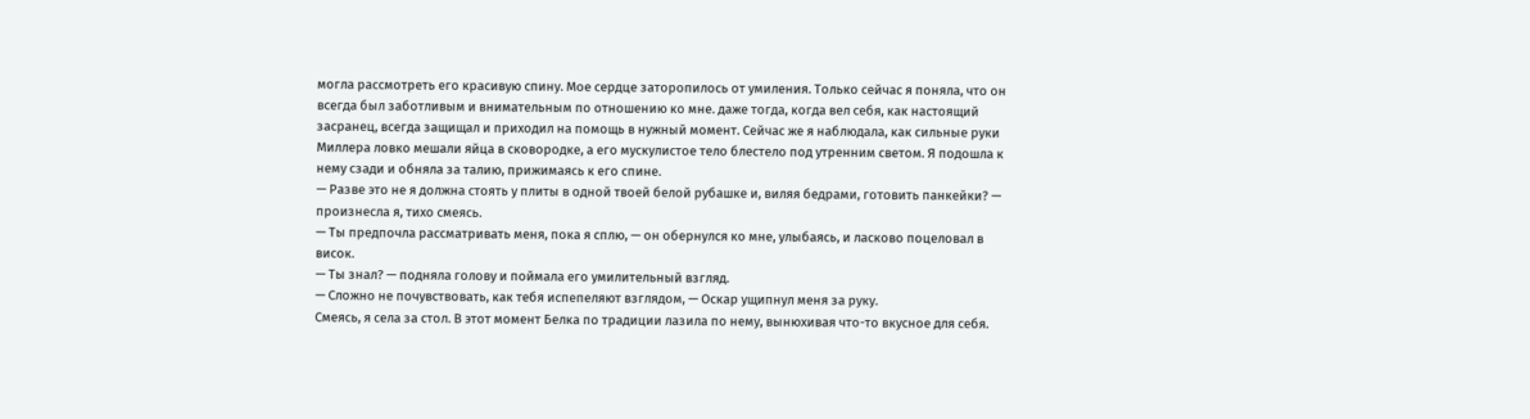могла рассмотреть его красивую спину. Мое сердце заторопилось от умиления. Только сейчас я поняла, что он всегда был заботливым и внимательным по отношению ко мне. даже тогда, когда вел себя, как настоящий засранец, всегда защищал и приходил на помощь в нужный момент. Сейчас же я наблюдала, как сильные руки Миллера ловко мешали яйца в сковородке, а его мускулистое тело блестело под утренним светом. Я подошла к нему сзади и обняла за талию, прижимаясь к его спине.
— Разве это не я должна стоять у плиты в одной твоей белой рубашке и, виляя бедрами, готовить панкейки? — произнесла я, тихо смеясь.
— Ты предпочла рассматривать меня, пока я сплю, — он обернулся ко мне, улыбаясь, и ласково поцеловал в висок.
— Ты знал? — подняла голову и поймала его умилительный взгляд.
— Сложно не почувствовать, как тебя испепеляют взглядом, — Оскар ущипнул меня за руку.
Смеясь, я села за стол. В этот момент Белка по традиции лазила по нему, вынюхивая что-то вкусное для себя.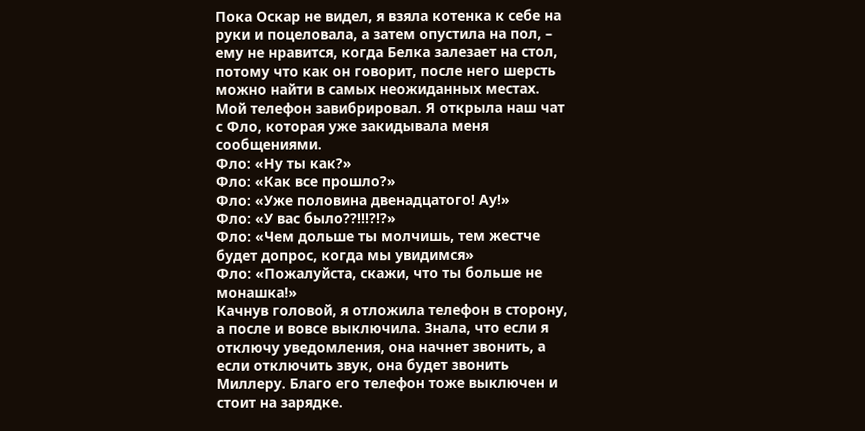Пока Оскар не видел, я взяла котенка к себе на руки и поцеловала, а затем опустила на пол, – ему не нравится, когда Белка залезает на стол, потому что как он говорит, после него шерсть можно найти в самых неожиданных местах.
Мой телефон завибрировал. Я открыла наш чат с Фло, которая уже закидывала меня сообщениями.
Фло: «Ну ты как?»
Фло: «Как все прошло?»
Фло: «Уже половина двенадцатого! Ау!»
Фло: «У вас было??!!!?!?»
Фло: «Чем дольше ты молчишь, тем жестче будет допрос, когда мы увидимся»
Фло: «Пожалуйста, скажи, что ты больше не монашка!»
Качнув головой, я отложила телефон в сторону, а после и вовсе выключила. Знала, что если я отключу уведомления, она начнет звонить, а если отключить звук, она будет звонить Миллеру. Благо его телефон тоже выключен и стоит на зарядке.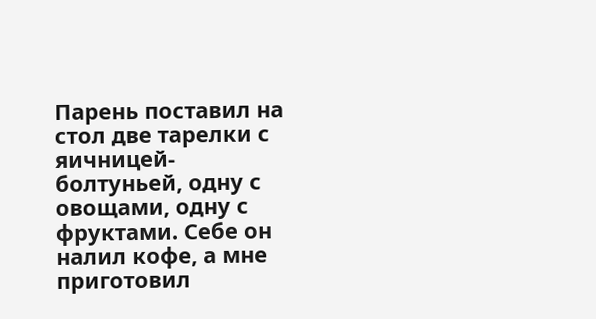Парень поставил на стол две тарелки с яичницей-болтуньей, одну с овощами, одну с фруктами. Себе он налил кофе, а мне приготовил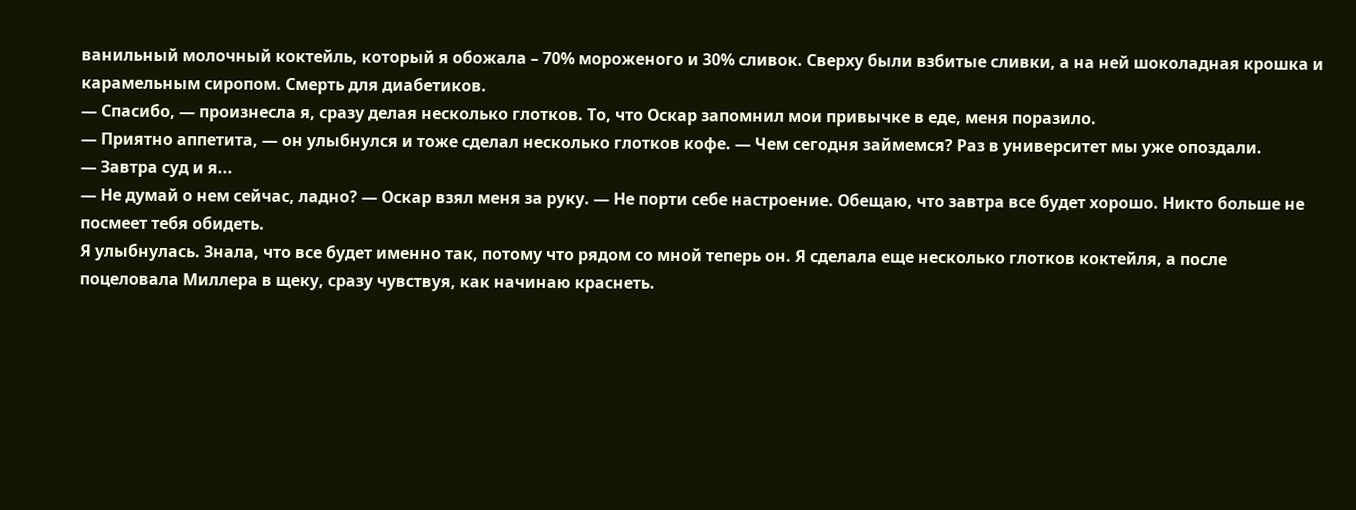ванильный молочный коктейль, который я обожала – 70% мороженого и 30% сливок. Сверху были взбитые сливки, а на ней шоколадная крошка и карамельным сиропом. Смерть для диабетиков.
— Спасибо, — произнесла я, сразу делая несколько глотков. То, что Оскар запомнил мои привычке в еде, меня поразило.
— Приятно аппетита, — он улыбнулся и тоже сделал несколько глотков кофе. — Чем сегодня займемся? Раз в университет мы уже опоздали.
— Завтра суд и я...
— Не думай о нем сейчас, ладно? — Оскар взял меня за руку. — Не порти себе настроение. Обещаю, что завтра все будет хорошо. Никто больше не посмеет тебя обидеть.
Я улыбнулась. Знала, что все будет именно так, потому что рядом со мной теперь он. Я сделала еще несколько глотков коктейля, а после поцеловала Миллера в щеку, сразу чувствуя, как начинаю краснеть.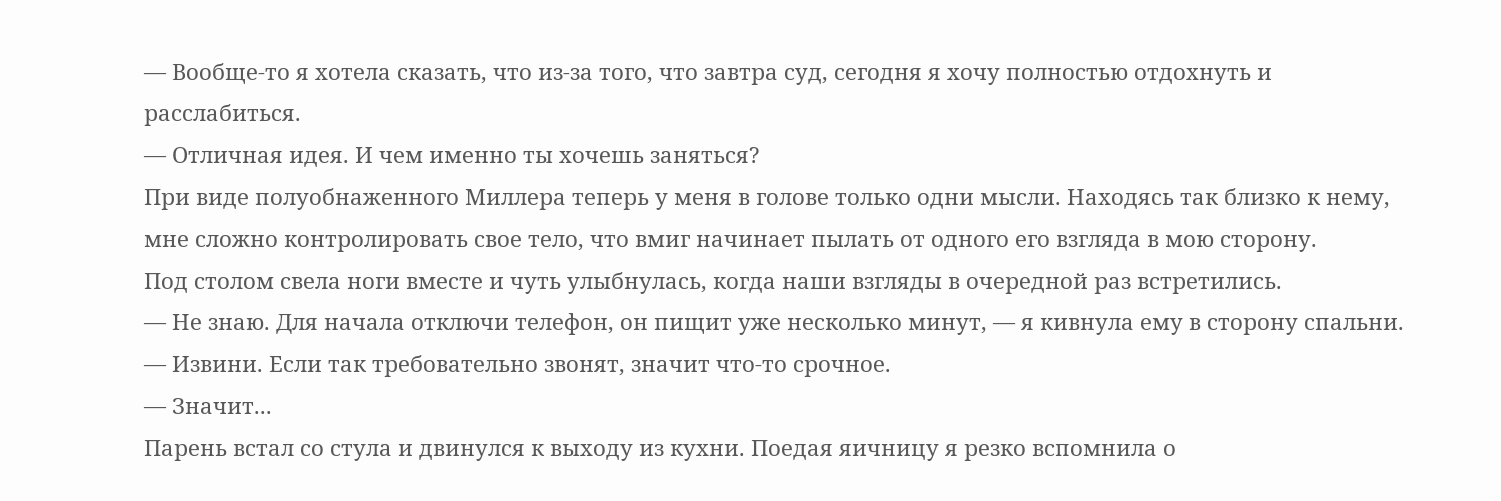— Вообще-то я хотела сказать, что из-за того, что завтра суд, сегодня я хочу полностью отдохнуть и расслабиться.
— Отличная идея. И чем именно ты хочешь заняться?
При виде полуобнаженного Миллера теперь у меня в голове только одни мысли. Находясь так близко к нему, мне сложно контролировать свое тело, что вмиг начинает пылать от одного его взгляда в мою сторону.
Под столом свела ноги вместе и чуть улыбнулась, когда наши взгляды в очередной раз встретились.
— Не знаю. Для начала отключи телефон, он пищит уже несколько минут, — я кивнула ему в сторону спальни.
— Извини. Если так требовательно звонят, значит что-то срочное.
— Значит...
Парень встал со стула и двинулся к выходу из кухни. Поедая яичницу я резко вспомнила о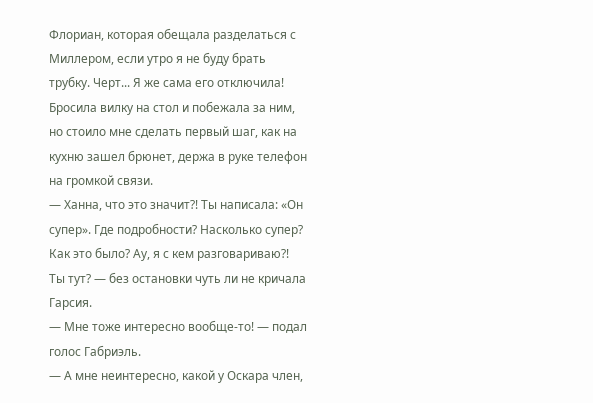Флориан, которая обещала разделаться с Миллером, если утро я не буду брать трубку. Черт... Я же сама его отключила! Бросила вилку на стол и побежала за ним, но стоило мне сделать первый шаг, как на кухню зашел брюнет, держа в руке телефон на громкой связи.
— Ханна, что это значит?! Ты написала: «Он супер». Где подробности? Насколько супер? Как это было? Ау, я с кем разговариваю?! Ты тут? — без остановки чуть ли не кричала Гарсия.
— Мне тоже интересно вообще-то! — подал голос Габриэль.
— А мне неинтересно, какой у Оскара член,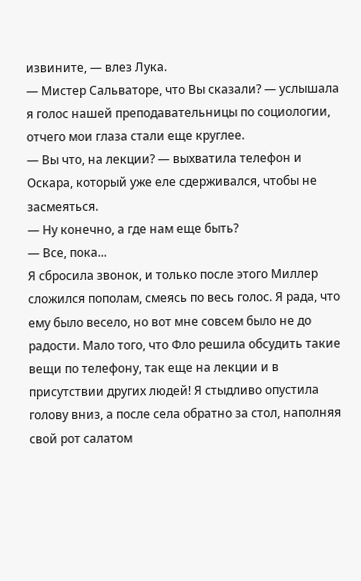извините, — влез Лука.
— Мистер Сальваторе, что Вы сказали? — услышала я голос нашей преподавательницы по социологии, отчего мои глаза стали еще круглее.
— Вы что, на лекции? — выхватила телефон и Оскара, который уже еле сдерживался, чтобы не засмеяться.
— Ну конечно, а где нам еще быть?
— Все, пока...
Я сбросила звонок, и только после этого Миллер сложился пополам, смеясь по весь голос. Я рада, что ему было весело, но вот мне совсем было не до радости. Мало того, что Фло решила обсудить такие вещи по телефону, так еще на лекции и в присутствии других людей! Я стыдливо опустила голову вниз, а после села обратно за стол, наполняя свой рот салатом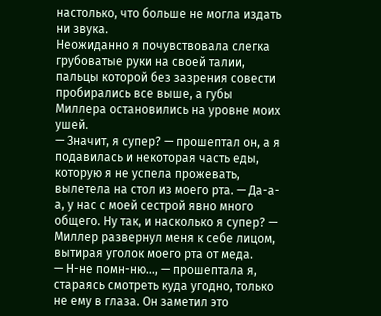настолько, что больше не могла издать ни звука.
Неожиданно я почувствовала слегка грубоватые руки на своей талии, пальцы которой без зазрения совести пробирались все выше, а губы Миллера остановились на уровне моих ушей.
— Значит, я супер? — прошептал он, а я подавилась и некоторая часть еды, которую я не успела прожевать, вылетела на стол из моего рта. — Да-а-а, у нас с моей сестрой явно много общего. Ну так, и насколько я супер? — Миллер развернул меня к себе лицом, вытирая уголок моего рта от меда.
— Н-не помн-ню..., — прошептала я, стараясь смотреть куда угодно, только не ему в глаза. Он заметил это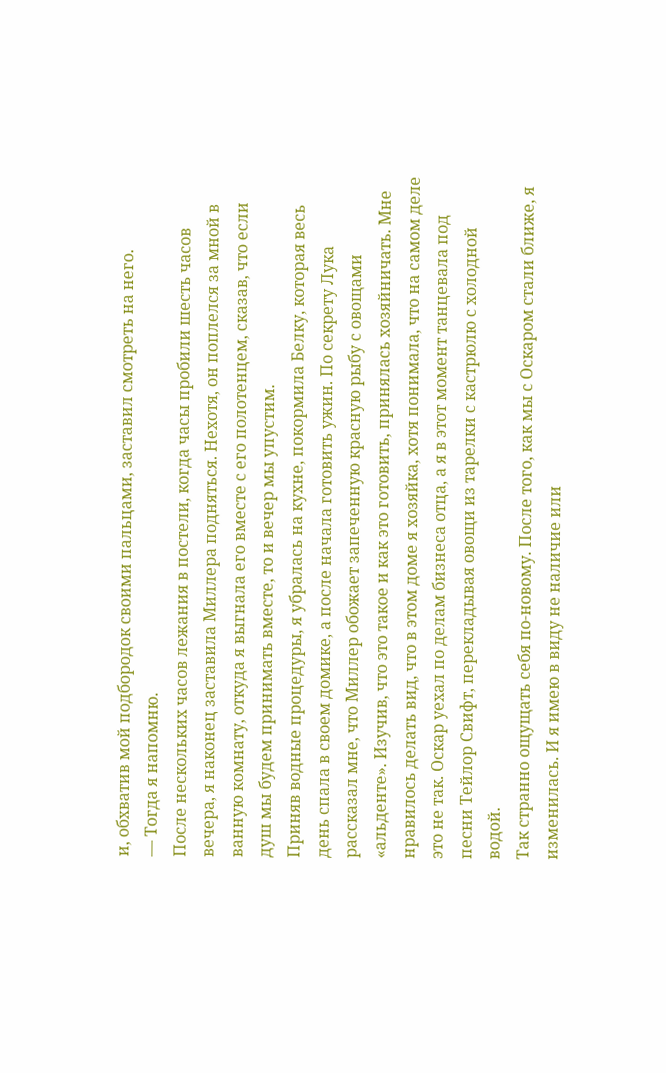и, обхватив мой подбородок своими пальцами, заставил смотреть на него.
— Тогда я напомню.
После нескольких часов лежания в постели, когда часы пробили шесть часов вечера, я наконец заставила Миллера подняться. Нехотя, он поплелся за мной в ванную комнату, откуда я выгнала его вместе с его полотенцем, сказав, что если душ мы будем принимать вместе, то и вечер мы упустим.
Приняв водные процедуры, я убралась на кухне, покормила Белку, которая весь день спала в своем домике, а после начала готовить ужин. По секрету Лука рассказал мне, что Миллер обожает запеченную красную рыбу с овощами «альденте». Изучив, что это такое и как это готовить, принялась хозяйничать. Мне нравилось делать вид, что в этом доме я хозяйка, хотя понимала, что на самом деле это не так. Оскар уехал по делам бизнеса отца, а я в этот момент танцевала под песни Тейлор Свифт, перекладывая овощи из тарелки с кастрюлю с холодной водой.
Так странно ощущать себя по-новому. После того, как мы с Оскаром стали ближе, я изменилась. И я имею в виду не наличие или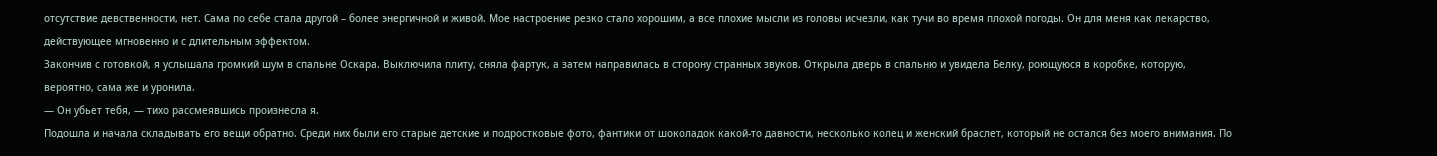отсутствие девственности, нет. Сама по себе стала другой – более энергичной и живой. Мое настроение резко стало хорошим, а все плохие мысли из головы исчезли, как тучи во время плохой погоды. Он для меня как лекарство, действующее мгновенно и с длительным эффектом.
Закончив с готовкой, я услышала громкий шум в спальне Оскара. Выключила плиту, сняла фартук, а затем направилась в сторону странных звуков. Открыла дверь в спальню и увидела Белку, роющуюся в коробке, которую, вероятно, сама же и уронила.
— Он убьет тебя, — тихо рассмеявшись произнесла я.
Подошла и начала складывать его вещи обратно. Среди них были его старые детские и подростковые фото, фантики от шоколадок какой-то давности, несколько колец и женский браслет, который не остался без моего внимания. По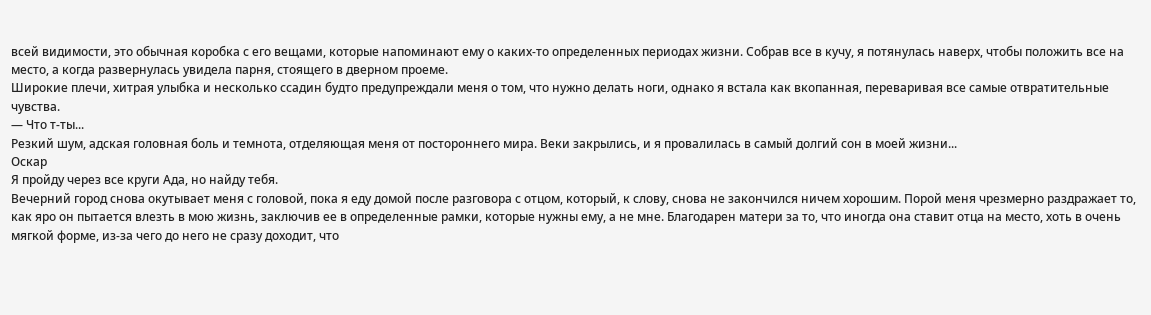всей видимости, это обычная коробка с его вещами, которые напоминают ему о каких-то определенных периодах жизни. Собрав все в кучу, я потянулась наверх, чтобы положить все на место, а когда развернулась увидела парня, стоящего в дверном проеме.
Широкие плечи, хитрая улыбка и несколько ссадин будто предупреждали меня о том, что нужно делать ноги, однако я встала как вкопанная, переваривая все самые отвратительные чувства.
— Что т-ты...
Резкий шум, адская головная боль и темнота, отделяющая меня от постороннего мира. Веки закрылись, и я провалилась в самый долгий сон в моей жизни...
Оскар
Я пройду через все круги Ада, но найду тебя.
Вечерний город снова окутывает меня с головой, пока я еду домой после разговора с отцом, который, к слову, снова не закончился ничем хорошим. Порой меня чрезмерно раздражает то, как яро он пытается влезть в мою жизнь, заключив ее в определенные рамки, которые нужны ему, а не мне. Благодарен матери за то, что иногда она ставит отца на место, хоть в очень мягкой форме, из-за чего до него не сразу доходит, что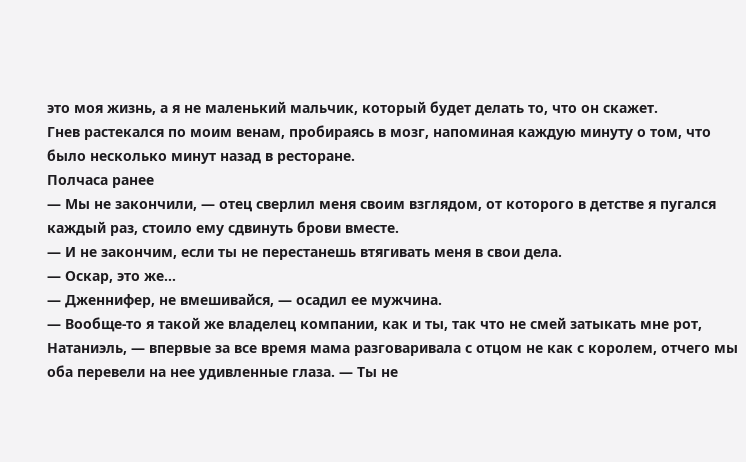это моя жизнь, а я не маленький мальчик, который будет делать то, что он скажет.
Гнев растекался по моим венам, пробираясь в мозг, напоминая каждую минуту о том, что было несколько минут назад в ресторане.
Полчаса ранее
— Мы не закончили, — отец сверлил меня своим взглядом, от которого в детстве я пугался каждый раз, стоило ему сдвинуть брови вместе.
— И не закончим, если ты не перестанешь втягивать меня в свои дела.
— Оскар, это же...
— Дженнифер, не вмешивайся, — осадил ее мужчина.
— Вообще-то я такой же владелец компании, как и ты, так что не смей затыкать мне рот, Натаниэль, — впервые за все время мама разговаривала с отцом не как с королем, отчего мы оба перевели на нее удивленные глаза. — Ты не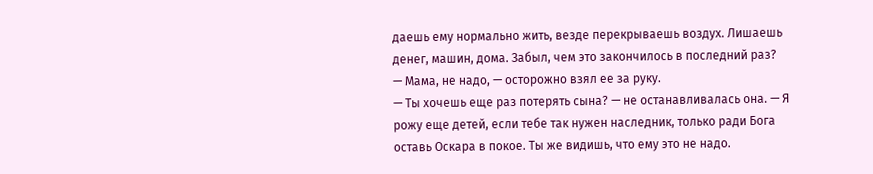даешь ему нормально жить, везде перекрываешь воздух. Лишаешь денег, машин, дома. Забыл, чем это закончилось в последний раз?
— Мама, не надо, — осторожно взял ее за руку.
— Ты хочешь еще раз потерять сына? — не останавливалась она. — Я рожу еще детей, если тебе так нужен наследник, только ради Бога оставь Оскара в покое. Ты же видишь, что ему это не надо.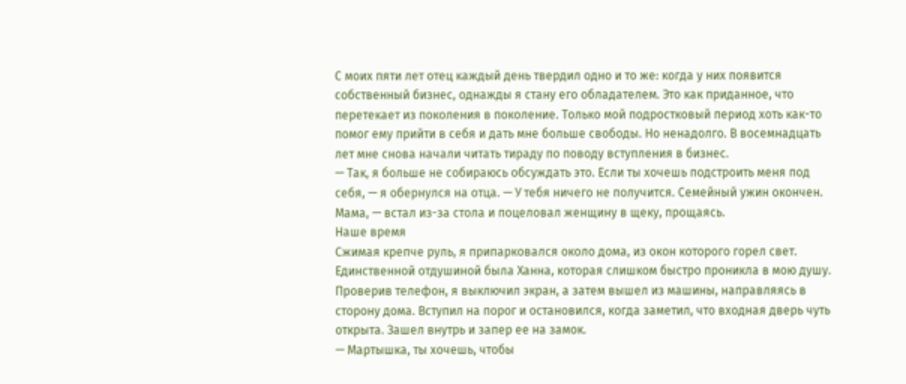С моих пяти лет отец каждый день твердил одно и то же: когда у них появится собственный бизнес, однажды я стану его обладателем. Это как приданное, что перетекает из поколения в поколение. Только мой подростковый период хоть как-то помог ему прийти в себя и дать мне больше свободы. Но ненадолго. В восемнадцать лет мне снова начали читать тираду по поводу вступления в бизнес.
— Так, я больше не собираюсь обсуждать это. Если ты хочешь подстроить меня под себя, — я обернулся на отца. — У тебя ничего не получится. Семейный ужин окончен. Мама, — встал из-за стола и поцеловал женщину в щеку, прощаясь.
Наше время
Сжимая крепче руль, я припарковался около дома, из окон которого горел свет. Единственной отдушиной была Ханна, которая слишком быстро проникла в мою душу. Проверив телефон, я выключил экран, а затем вышел из машины, направляясь в сторону дома. Вступил на порог и остановился, когда заметил, что входная дверь чуть открыта. Зашел внутрь и запер ее на замок.
— Мартышка, ты хочешь, чтобы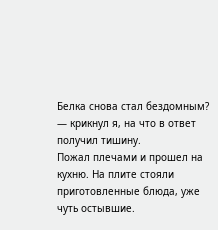Белка снова стал бездомным? — крикнул я, на что в ответ получил тишину.
Пожал плечами и прошел на кухню. На плите стояли приготовленные блюда, уже чуть остывшие.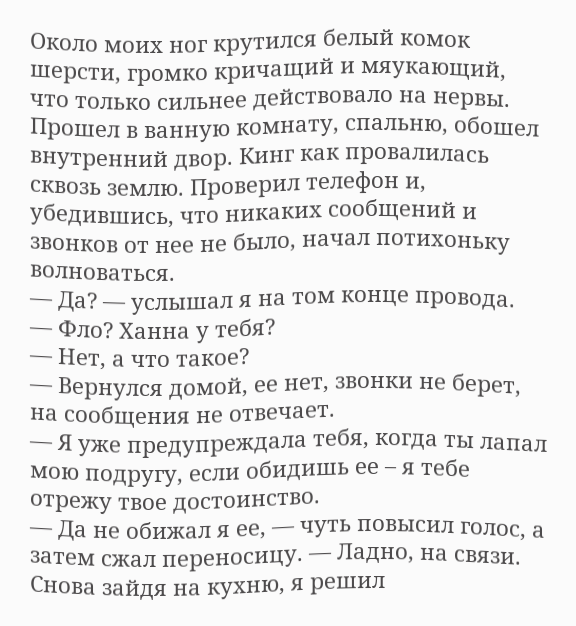Около моих ног крутился белый комок шерсти, громко кричащий и мяукающий, что только сильнее действовало на нервы. Прошел в ванную комнату, спальню, обошел внутренний двор. Кинг как провалилась сквозь землю. Проверил телефон и, убедившись, что никаких сообщений и звонков от нее не было, начал потихоньку волноваться.
— Да? — услышал я на том конце провода.
— Фло? Ханна у тебя?
— Нет, а что такое?
— Вернулся домой, ее нет, звонки не берет, на сообщения не отвечает.
— Я уже предупреждала тебя, когда ты лапал мою подругу, если обидишь ее – я тебе отрежу твое достоинство.
— Да не обижал я ее, — чуть повысил голос, а затем сжал переносицу. — Ладно, на связи.
Снова зайдя на кухню, я решил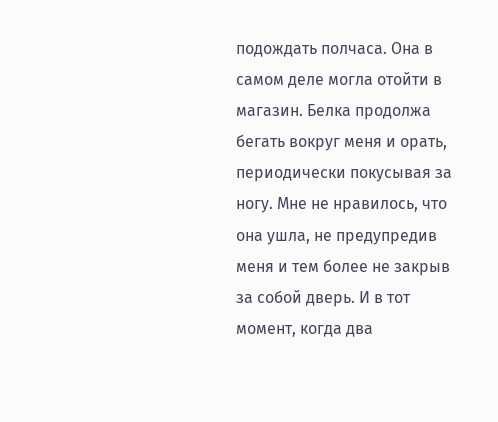подождать полчаса. Она в самом деле могла отойти в магазин. Белка продолжа бегать вокруг меня и орать, периодически покусывая за ногу. Мне не нравилось, что она ушла, не предупредив меня и тем более не закрыв за собой дверь. И в тот момент, когда два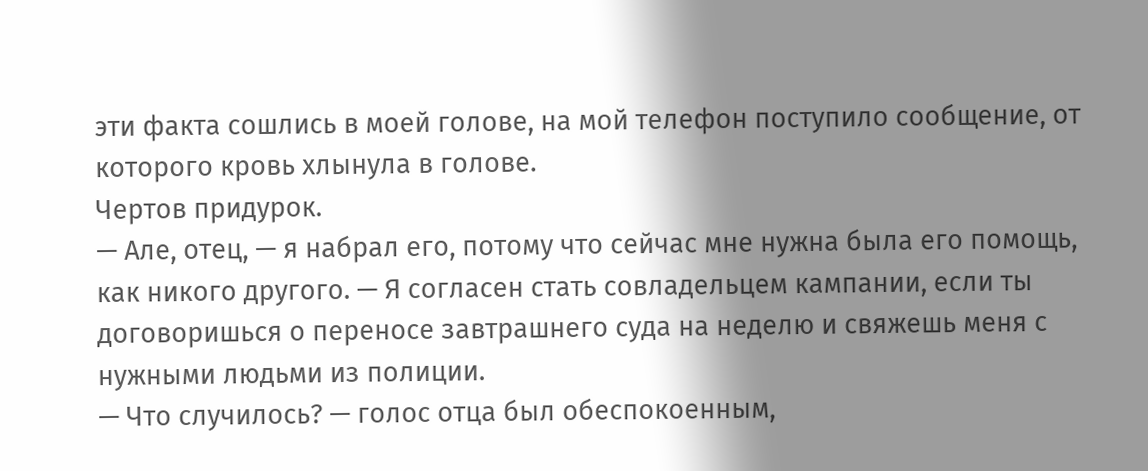эти факта сошлись в моей голове, на мой телефон поступило сообщение, от которого кровь хлынула в голове.
Чертов придурок.
— Але, отец, — я набрал его, потому что сейчас мне нужна была его помощь, как никого другого. — Я согласен стать совладельцем кампании, если ты договоришься о переносе завтрашнего суда на неделю и свяжешь меня с нужными людьми из полиции.
— Что случилось? — голос отца был обеспокоенным,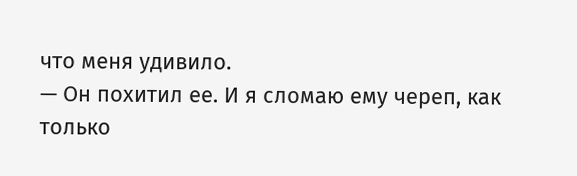что меня удивило.
— Он похитил ее. И я сломаю ему череп, как только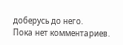доберусь до него.
Пока нет комментариев.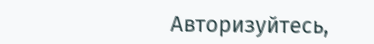Авторизуйтесь,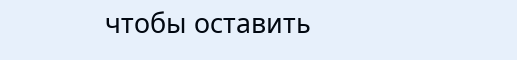чтобы оставить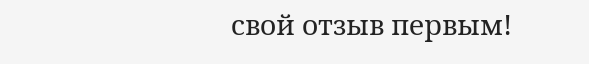свой отзыв первым!